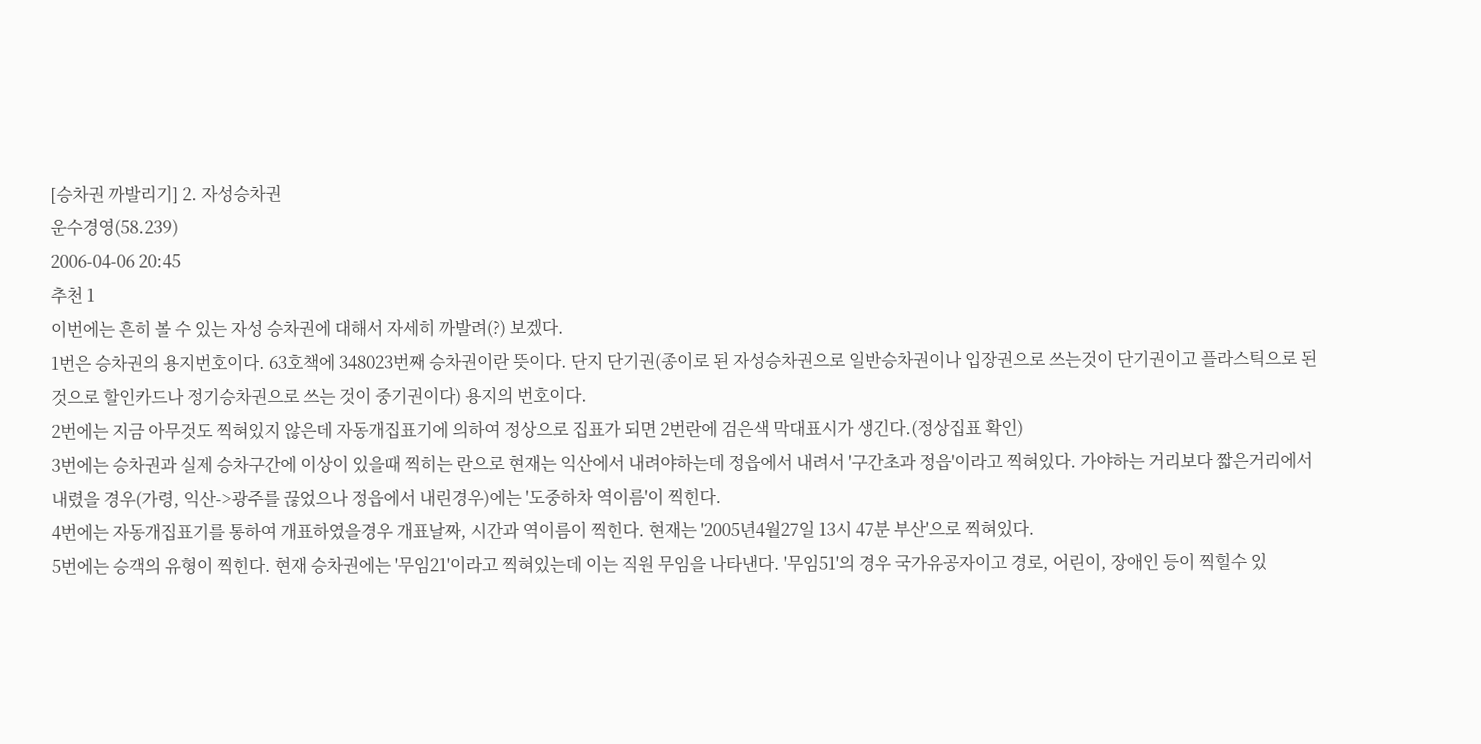[승차권 까발리기] 2. 자성승차권
운수경영(58.239)
2006-04-06 20:45
추천 1
이번에는 흔히 볼 수 있는 자성 승차권에 대해서 자세히 까발려(?) 보겠다.
1번은 승차권의 용지번호이다. 63호책에 348023번째 승차권이란 뜻이다. 단지 단기권(종이로 된 자성승차권으로 일반승차권이나 입장권으로 쓰는것이 단기권이고 플라스틱으로 된 것으로 할인카드나 정기승차권으로 쓰는 것이 중기권이다) 용지의 번호이다.
2번에는 지금 아무것도 찍혀있지 않은데 자동개집표기에 의하여 정상으로 집표가 되면 2번란에 검은색 막대표시가 생긴다.(정상집표 확인)
3번에는 승차권과 실제 승차구간에 이상이 있을때 찍히는 란으로 현재는 익산에서 내려야하는데 정읍에서 내려서 '구간초과 정읍'이라고 찍혀있다. 가야하는 거리보다 짧은거리에서 내렸을 경우(가령, 익산->광주를 끊었으나 정읍에서 내린경우)에는 '도중하차 역이름'이 찍힌다.
4번에는 자동개집표기를 통하여 개표하였을경우 개표날짜, 시간과 역이름이 찍힌다. 현재는 '2005년4월27일 13시 47분 부산'으로 찍혀있다.
5번에는 승객의 유형이 찍힌다. 현재 승차권에는 '무임21'이라고 찍혀있는데 이는 직원 무임을 나타낸다. '무임51'의 경우 국가유공자이고 경로, 어린이, 장애인 등이 찍힐수 있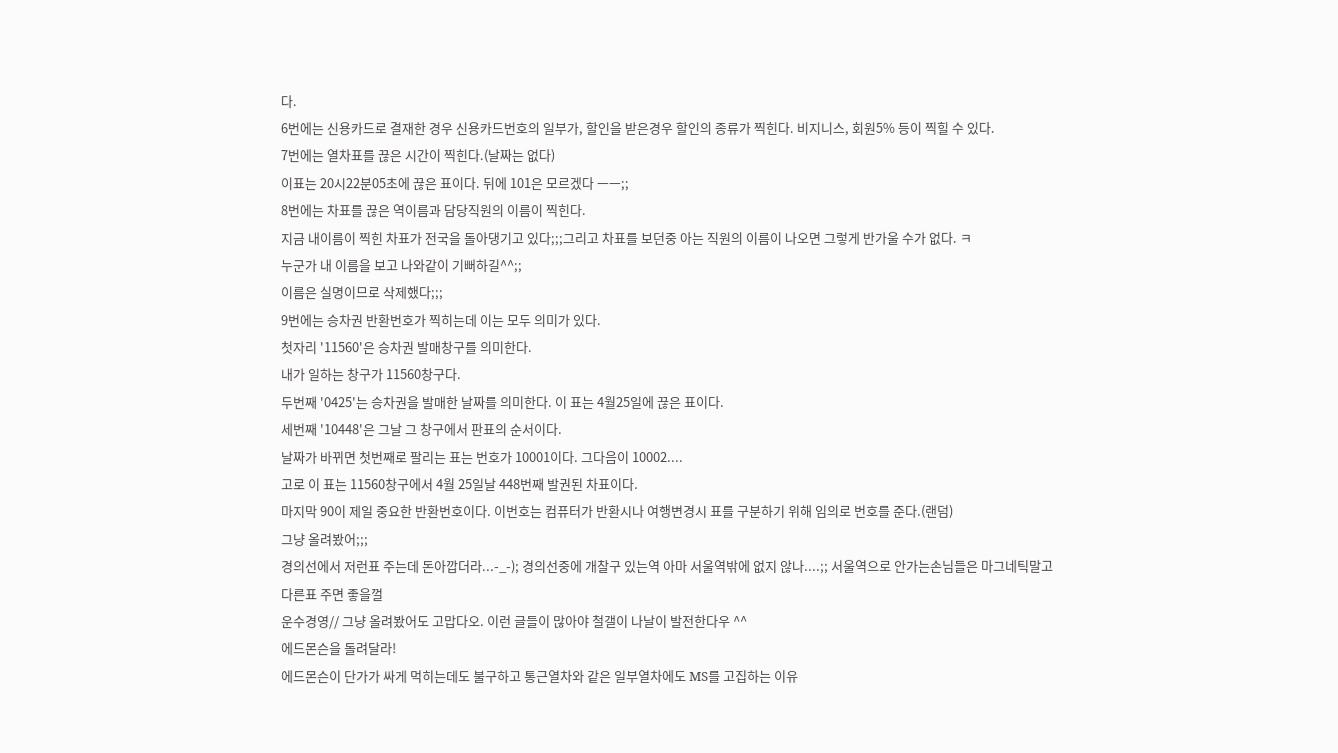다.
6번에는 신용카드로 결재한 경우 신용카드번호의 일부가, 할인을 받은경우 할인의 종류가 찍힌다. 비지니스, 회원5% 등이 찍힐 수 있다.
7번에는 열차표를 끊은 시간이 찍힌다.(날짜는 없다)
이표는 20시22분05초에 끊은 표이다. 뒤에 101은 모르겠다 ㅡㅡ;;
8번에는 차표를 끊은 역이름과 담당직원의 이름이 찍힌다.
지금 내이름이 찍힌 차표가 전국을 돌아댕기고 있다;;;그리고 차표를 보던중 아는 직원의 이름이 나오면 그렇게 반가울 수가 없다. ㅋ
누군가 내 이름을 보고 나와같이 기뻐하길^^;;
이름은 실명이므로 삭제했다;;;
9번에는 승차권 반환번호가 찍히는데 이는 모두 의미가 있다.
첫자리 '11560'은 승차권 발매창구를 의미한다.
내가 일하는 창구가 11560창구다.
두번째 '0425'는 승차권을 발매한 날짜를 의미한다. 이 표는 4월25일에 끊은 표이다.
세번째 '10448'은 그날 그 창구에서 판표의 순서이다.
날짜가 바뀌면 첫번째로 팔리는 표는 번호가 10001이다. 그다음이 10002....
고로 이 표는 11560창구에서 4월 25일날 448번째 발권된 차표이다.
마지막 90이 제일 중요한 반환번호이다. 이번호는 컴퓨터가 반환시나 여행변경시 표를 구분하기 위해 임의로 번호를 준다.(랜덤)
그냥 올려봤어;;;
경의선에서 저런표 주는데 돈아깝더라...-_-); 경의선중에 개찰구 있는역 아마 서울역밖에 없지 않나....;; 서울역으로 안가는손님들은 마그네틱말고 다른표 주면 좋을껄
운수경영// 그냥 올려봤어도 고맙다오. 이런 글들이 많아야 철갤이 나날이 발전한다우 ^^
에드몬슨을 돌려달라!
에드몬슨이 단가가 싸게 먹히는데도 불구하고 통근열차와 같은 일부열차에도 MS를 고집하는 이유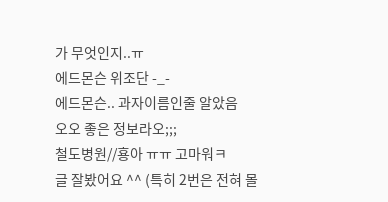가 무엇인지..ㅠ
에드몬슨 위조단 -_-
에드몬슨.. 과자이름인줄 알았음
오오 좋은 정보라오;;;
철도병원//횽아 ㅠㅠ 고마워ㅋ
글 잘봤어요 ^^ (특히 2번은 전혀 몰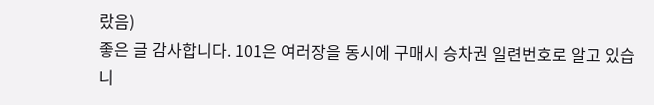랐음)
좋은 글 감사합니다. 101은 여러장을 동시에 구매시 승차권 일련번호로 알고 있습니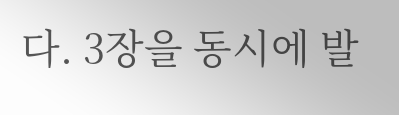다. 3장을 동시에 발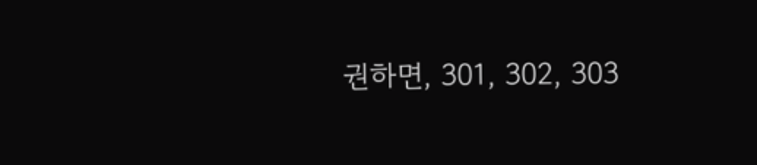권하면, 301, 302, 303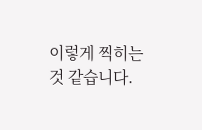이렇게 찍히는 것 같습니다.